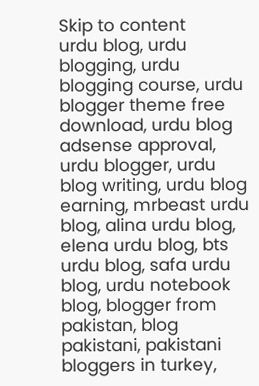Skip to content
urdu blog, urdu blogging, urdu blogging course, urdu blogger theme free download, urdu blog adsense approval, urdu blogger, urdu blog writing, urdu blog earning, mrbeast urdu blog, alina urdu blog, elena urdu blog, bts urdu blog, safa urdu blog, urdu notebook blog, blogger from pakistan, blog pakistani, pakistani bloggers in turkey,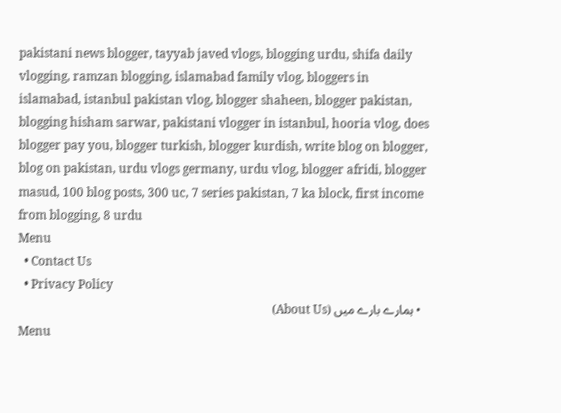pakistani news blogger, tayyab javed vlogs, blogging urdu, shifa daily vlogging, ramzan blogging, islamabad family vlog, bloggers in islamabad, istanbul pakistan vlog, blogger shaheen, blogger pakistan, blogging hisham sarwar, pakistani vlogger in istanbul, hooria vlog, does blogger pay you, blogger turkish, blogger kurdish, write blog on blogger, blog on pakistan, urdu vlogs germany, urdu vlog, blogger afridi, blogger masud, 100 blog posts, 300 uc, 7 series pakistan, 7 ka block, first income from blogging, 8 urdu
Menu
  • Contact Us
  • Privacy Policy
  • ہمارے بارے میں (About Us)
Menu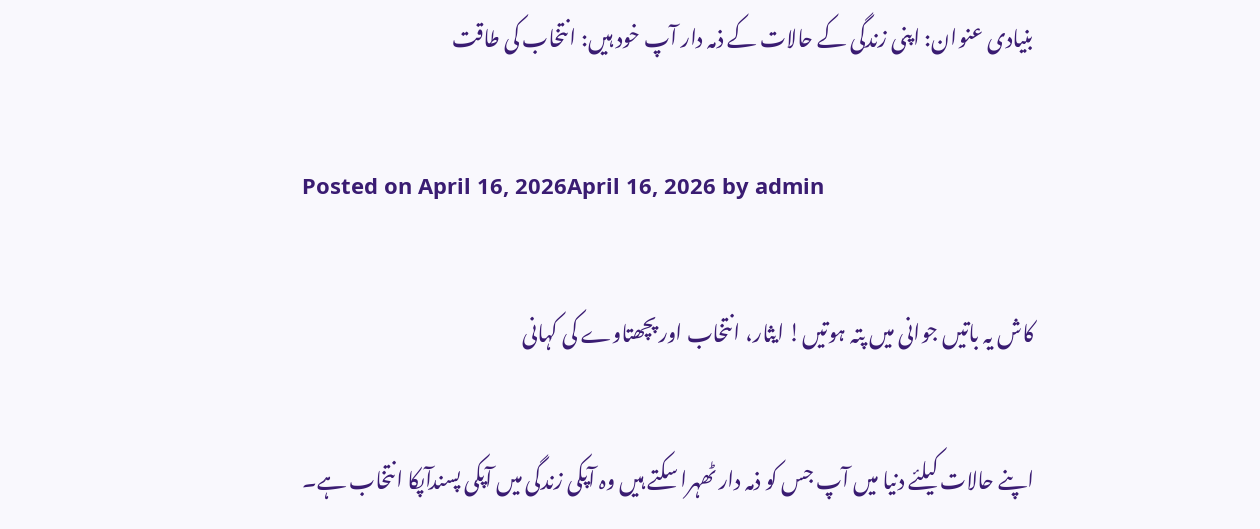بنیادی عنوان: اپنی زندگی کے حالات کے ذمہ دار آپ خود ہیں: انتخاب کی طاقت

Posted on April 16, 2026April 16, 2026 by admin

کاش یہ باتیں جوانی میں پتہ ہوتیں! ایثار، انتخاب اور پچھتاوے کی کہانی

اپنے حالات کیلئے دنیا میں آپ جس کو ذمہ دار ٹھہرا سکتے ہیں وہ آپکی زندگی میں آپکی پسندآپکا انتخاب ہے۔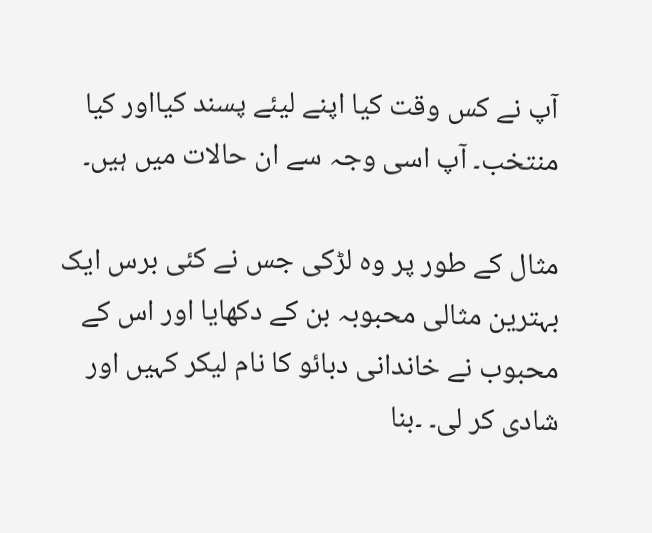آپ نے کس وقت کیا اپنے لیئے پسند کیااور کیا منتخب۔ آپ اسی وجہ سے ان حالات میں ہیں۔

مثال کے طور پر وہ لڑکی جس نے کئی برس ایک بہترین مثالی محبوبہ بن کے دکھایا اور اس کے محبوب نے خاندانی دبائو کا نام لیکر کہیں اور شادی کر لی۔ ۔بنا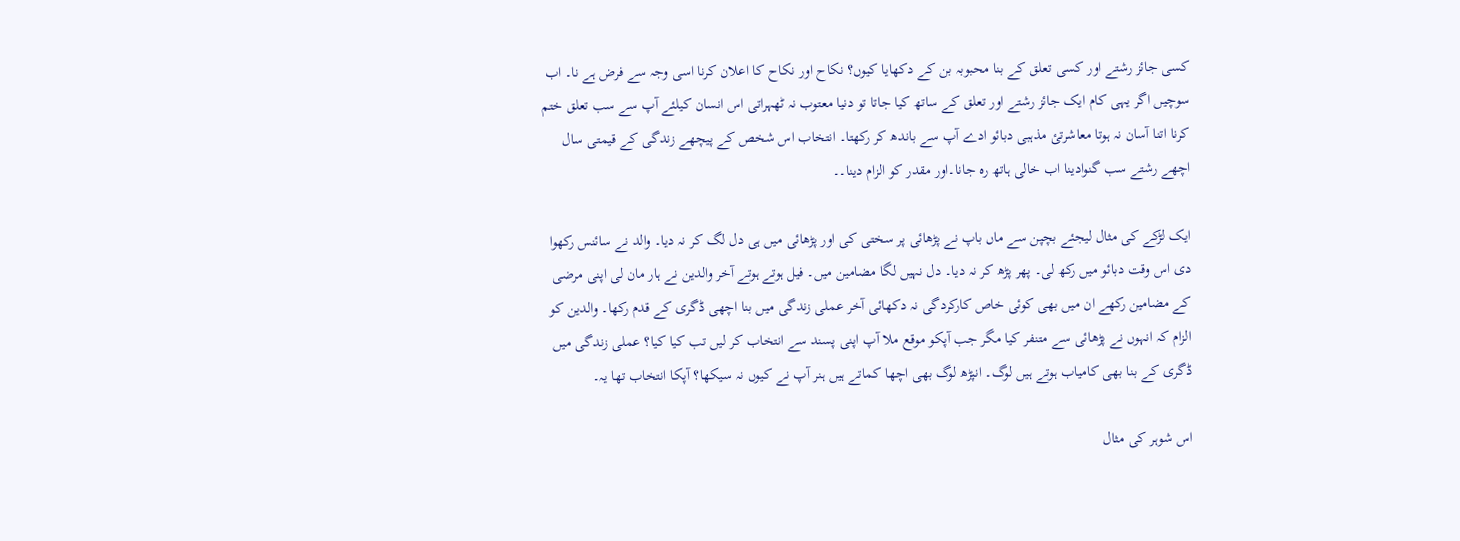کسی جائز رشتے اور کسی تعلق کے بنا محبوبہ بن کے دکھایا کیوں؟ نکاح اور نکاح کا اعلان کرنا اسی وجہ سے فرض ہے نا۔ اب سوچیں اگر یہی کام ایک جائز رشتے اور تعلق کے ساتھ کیا جاتا تو دنیا معتوب نہ ٹھہراتی اس انسان کیلئے آپ سے سب تعلق ختم کرنا اتنا آسان نہ ہوتا معاشرتئ مذہبی دبائو ادے آپ سے باندھ کر رکھتا۔ انتخاب اس شخص کے پیچھے زندگی کے قیمتی سال اچھے رشتے سب گنوادینا اب خالی ہاتھ رہ جانا۔اور مقدر کو الزام دینا۔۔

ایک لڑکے کی مثال لیجئے بچپن سے ماں باپ نے پڑھائی پر سختی کی اور پڑھائی میں ہی دل لگ کر نہ دیا۔ والد نے سائنس رکھوا دی اس وقت دبائو میں رکھ لی۔ پھر پڑھ کر نہ دیا۔ دل نہیں لگا مضامین میں۔ فیل ہوتے ہوتے آخر والدین نے ہار مان لی اپنی مرضی کے مضامین رکھے ان میں بھی کوئی خاص کارکردگی نہ دکھائی آخر عملی زندگی میں بنا اچھی ڈگری کے قدم رکھا۔ والدین کو الزام کہ انہوں نے پڑھائی سے متنفر کیا مگر جب آپکو موقع ملا آپ اپنی پسند سے انتخاب کر لیں تب کیا کیا؟ عملی زندگی میں ڈگری کے بنا بھی کامیاب ہوتے ہیں لوگ۔ انپڑھ لوگ بھی اچھا کماتے ہیں ہنر آپ نے کیوں نہ سیکھا؟ آپکا انتخاب تھا یہ۔

اس شوہر کی مثال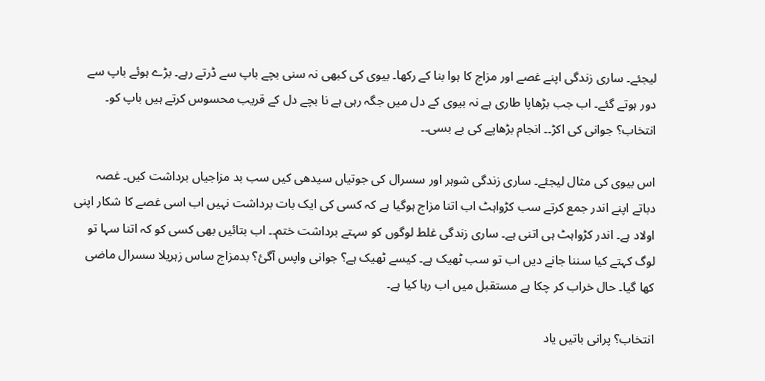لیجئے۔ ساری زندگی اپنے غصے اور مزاج کا ہوا بنا کے رکھا۔ بیوی کی کبھی نہ سنی بچے باپ سے ڈرتے رہے۔ بڑے ہوئے باپ سے دور ہوتے گئے۔ اب جب بڑھاپا طاری ہے نہ بیوی کے دل میں جگہ رہی ہے نا بچے دل کے قریب محسوس کرتے ہیں باپ کو۔ انتخاب؟ جوانی کی اکڑ۔۔ انجام بڑھاپے کی بے بسی۔۔

اس بیوی کی مثال لیجئے۔ ساری زندگی شوہر اور سسرال کی جوتیاں سیدھی کیں سب بد مزاجیاں برداشت کیں۔ غصہ دباتے اپنے اندر جمع کرتے سب کڑواہٹ اب اتنا مزاج ہوگیا ہے کہ کسی کی ایک بات برداشت نہیں اب اسی غصے کا شکار اپنی اولاد ہے۔ اندر کڑواہٹ ہی اتنی ہے۔ ساری زندگی غلط لوگوں کو سہتے برداشت ختم۔۔ اب بتائیں بھی کسی کو کہ اتنا سہا تو لوگ کہتے کیا سننا جانے دیں اب تو سب ٹھیک ہے۔ کیسے ٹھیک ہے؟ جوانی واپس آگئ؟ بدمزاج ساس زہریلا سسرال ماضی کھا گیا۔ حال خراب کر چکا ہے مستقبل میں اب رہا کیا ہے۔

انتخاب؟ پرانی باتیں یاد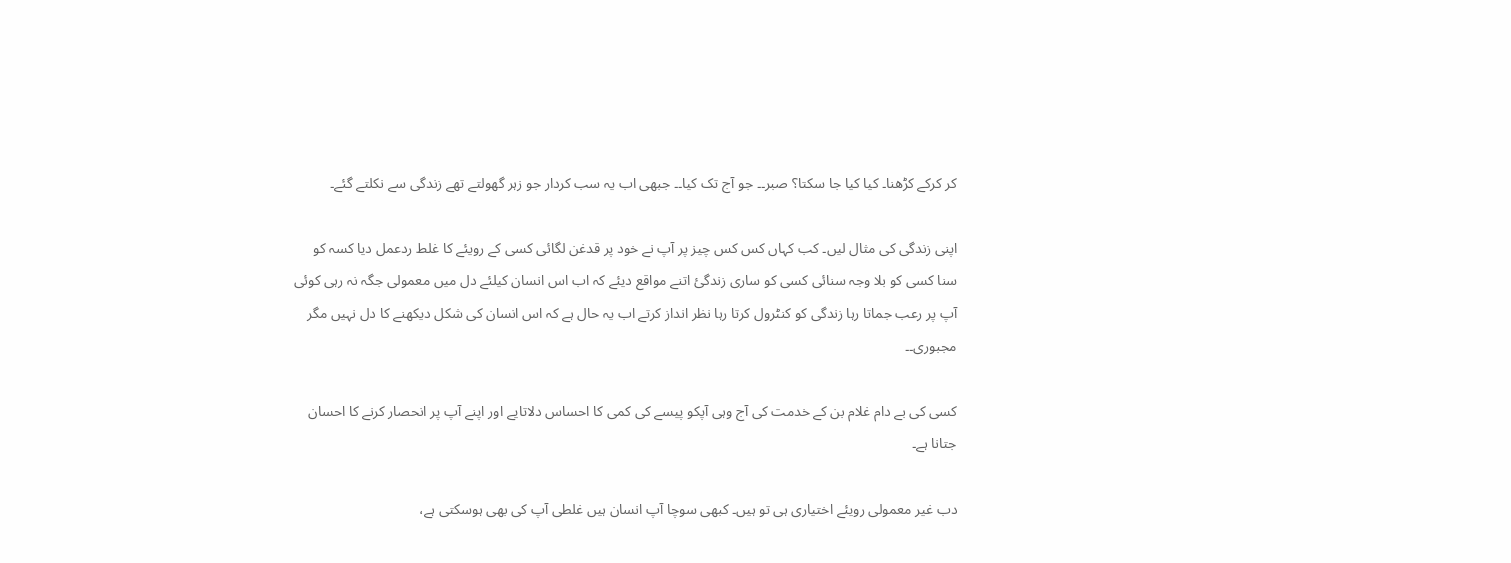کر کرکے کڑھنا۔ کیا کیا جا سکتا؟ صبر۔۔ جو آج تک کیا۔۔ جبھی اب یہ سب کردار جو زہر گھولتے تھے زندگی سے نکلتے گئے۔

اپنی زندگی کی مثال لیں۔ کب کہاں کس کس چیز پر آپ نے خود پر قدغن لگائی کسی کے رویئے کا غلط ردعمل دیا کسہ کو سنا کسی کو بلا وجہ سنائی کسی کو ساری زندگئ اتنے مواقع دیئے کہ اب اس انسان کیلئے دل میں معمولی جگہ نہ رہی کوئی آپ پر رعب جماتا رہا زندگی کو کنٹرول کرتا رہا نظر انداز کرتے اب یہ حال ہے کہ اس انسان کی شکل دیکھنے کا دل نہیں مگر مجبوری۔۔

کسی کی بے دام غلام بن کے خدمت کی آج وہی آپکو پیسے کی کمی کا احساس دلاتایے اور اپنے آپ پر انحصار کرنے کا احسان جتانا ہے۔

دب غیر معمولی رویئے اختیاری ہی تو ہیں۔ کبھی سوچا آپ انسان ہیں غلطی آپ کی بھی ہوسکتی ہے،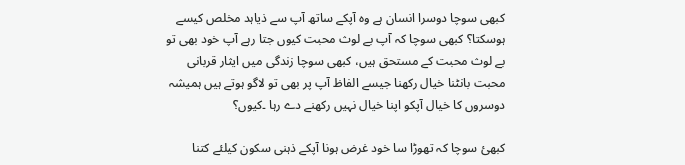کبھی سوچا دوسرا انسان ہے وہ آپکے ساتھ آپ سے ذیاہد مخلص کیسے ہوسکتا؟ کبھی سوچا کہ آپ بے لوث محبت کیوں جتا رہے آپ خود بھی تو بے لوث محبت کے مستحق ہیں، کبھی سوچا زندگی میں ایثار قربانی محبت بانٹنا خیال رکھنا جیسے الفاظ آپ پر بھی تو لاگو ہوتے ہیں ہمیشہ دوسروں کا خیال آپکو اپنا خیال نہیں رکھنے دے رہا ۔کیوں؟

کبھئ سوچا کہ تھوڑا سا خود غرض ہونا آپکے ذہنی سکون کیلئے کتنا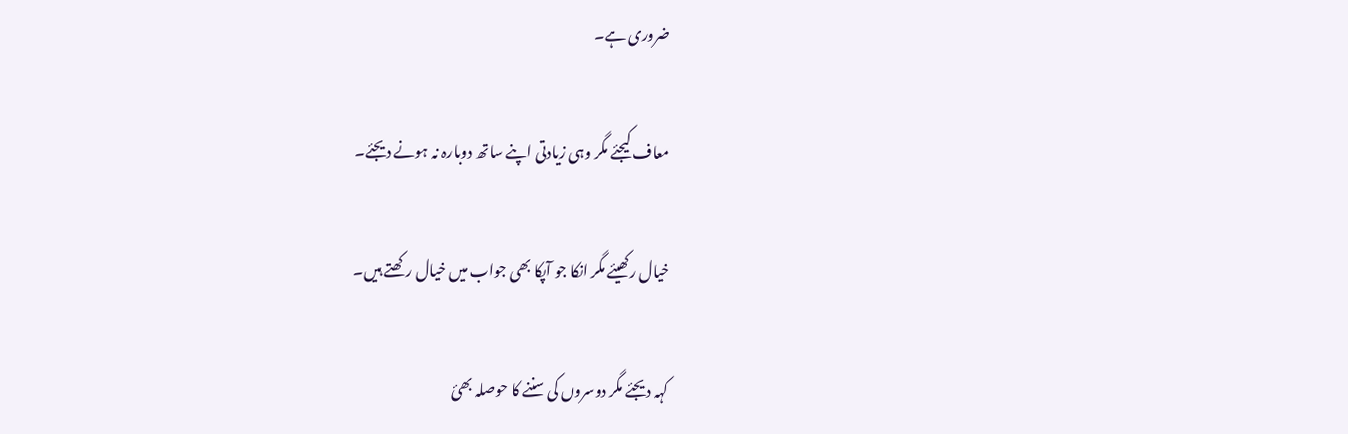ضروری ہے۔

معاف کیجئے مگر وہی زیادتی اپنے ساتھ دوبارہ نہ ہونے دیجئے۔

خیال رکھیئے مگر انکا جو آپکا بھی جواب میں خیال رکھتے ہیں۔

کہہ دیجئے مگر دوسروں کی سننے کا حوصلہ بھئ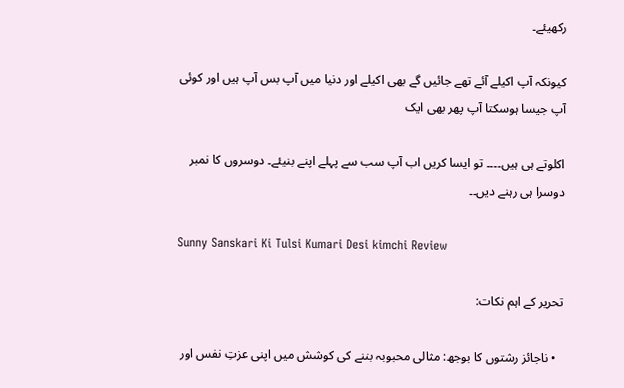رکھیئے۔

کیونکہ آپ اکیلے آئے تھے جائیں گے بھی اکیلے اور دنیا میں آپ بس آپ ہیں اور کوئی آپ جیسا ہوسکتا آپ پھر بھی ایک

اکلوتے ہی ہیں۔۔۔۔ تو ایسا کریں اب آپ سب سے پہلے اپنے بنیئے۔ دوسروں کا نمبر دوسرا ہی رہنے دیں۔۔

Sunny Sanskari Ki Tulsi Kumari Desi kimchi Review

تحریر کے اہم نکات:

  • ناجائز رشتوں کا بوجھ: مثالی محبوبہ بننے کی کوشش میں اپنی عزتِ نفس اور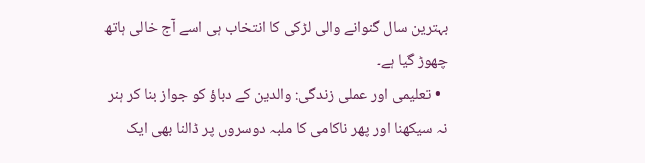بہترین سال گنوانے والی لڑکی کا انتخاب ہی اسے آج خالی ہاتھ چھوڑ گیا ہے۔
  • تعلیمی اور عملی زندگی: والدین کے دباؤ کو جواز بنا کر ہنر نہ سیکھنا اور پھر ناکامی کا ملبہ دوسروں پر ڈالنا بھی ایک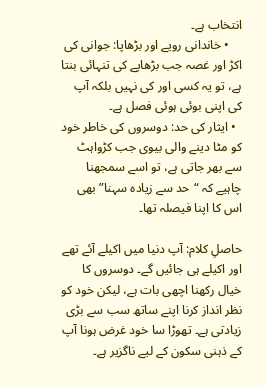انتخاب ہے۔
    • خاندانی رویے اور بڑھاپا: جوانی کی اکڑ اور غصہ جب بڑھاپے کی تنہائی بنتا ہے، تو یہ کسی اور کی نہیں بلکہ آپ کی اپنی بوئی ہوئی فصل ہے۔
  • ایثار کی حد: دوسروں کی خاطر خود کو مٹا دینے والی بیوی جب کڑواہٹ سے بھر جاتی ہے، تو اسے سمجھنا چاہیے کہ “حد سے زیادہ سہنا” بھی اس کا اپنا فیصلہ تھا۔

حاصلِ کلام: آپ دنیا میں اکیلے آئے تھے اور اکیلے ہی جائیں گے۔ دوسروں کا خیال رکھنا اچھی بات ہے، لیکن خود کو نظر انداز کرنا اپنے ساتھ سب سے بڑی زیادتی ہے۔ تھوڑا سا خود غرض ہونا آپ کے ذہنی سکون کے لیے ناگزیر ہے۔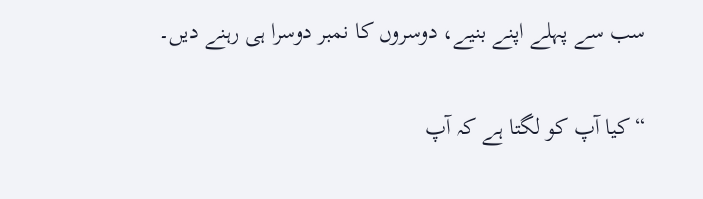سب سے پہلے اپنے بنیے، دوسروں کا نمبر دوسرا ہی رہنے دیں۔

“کیا آپ کو لگتا ہے کہ آپ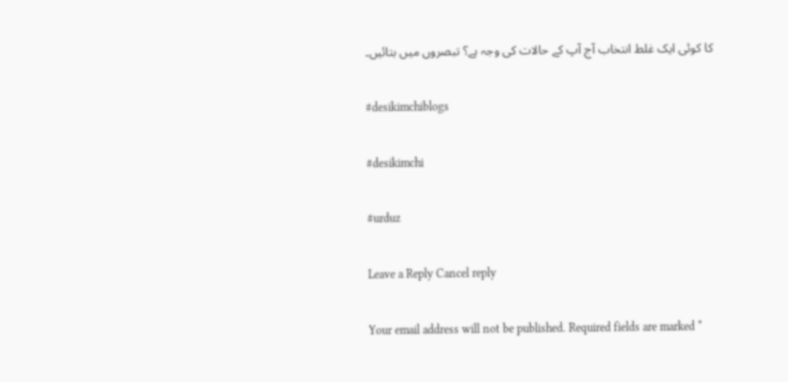کا کوئی ایک غلط انتخاب آج آپ کے حالات کی وجہ ہے؟ تبصروں میں بتائیں۔

#desikimchiblogs

#desikimchi

#urduz

Leave a Reply Cancel reply

Your email address will not be published. Required fields are marked *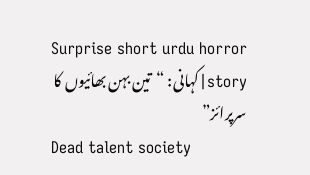Surprise short urdu horror story|کہانی: “تین بہن بھائیوں کا سرپرائز”
Dead talent society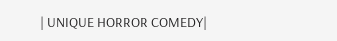| UNIQUE HORROR COMEDY|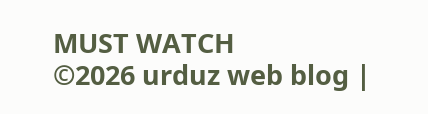MUST WATCH
©2026 urduz web blog |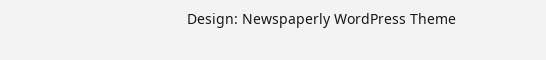Design: Newspaperly WordPress Theme